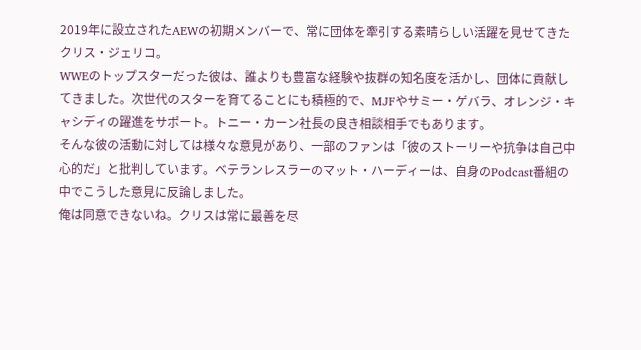2019年に設立されたAEWの初期メンバーで、常に団体を牽引する素晴らしい活躍を見せてきたクリス・ジェリコ。
WWEのトップスターだった彼は、誰よりも豊富な経験や抜群の知名度を活かし、団体に貢献してきました。次世代のスターを育てることにも積極的で、MJFやサミー・ゲバラ、オレンジ・キャシディの躍進をサポート。トニー・カーン社長の良き相談相手でもあります。
そんな彼の活動に対しては様々な意見があり、一部のファンは「彼のストーリーや抗争は自己中心的だ」と批判しています。ベテランレスラーのマット・ハーディーは、自身のPodcast番組の中でこうした意見に反論しました。
俺は同意できないね。クリスは常に最善を尽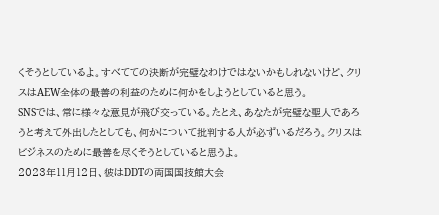くそうとしているよ。すべてての決断が完璧なわけではないかもしれないけど、クリスはAEW全体の最善の利益のために何かをしようとしていると思う。
SNSでは、常に様々な意見が飛び交っている。たとえ、あなたが完璧な聖人であろうと考えて外出したとしても、何かについて批判する人が必ずいるだろう。クリスはビジネスのために最善を尽くそうとしていると思うよ。
2023年11月12日、彼はDDTの両国国技館大会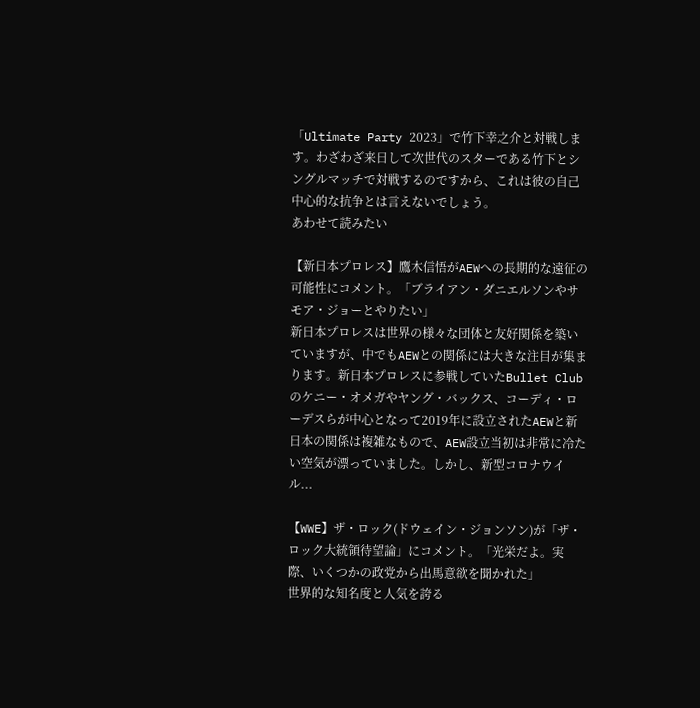「Ultimate Party 2023」で竹下幸之介と対戦します。わざわざ来日して次世代のスターである竹下とシングルマッチで対戦するのですから、これは彼の自己中心的な抗争とは言えないでしょう。
あわせて読みたい

【新日本プロレス】鷹木信悟がAEWへの長期的な遠征の可能性にコメント。「ブライアン・ダニエルソンやサモア・ジョーとやりたい」
新日本プロレスは世界の様々な団体と友好関係を築いていますが、中でもAEWとの関係には大きな注目が集まります。新日本プロレスに参戦していたBullet Clubのケニー・オメガやヤング・バックス、コーディ・ローデスらが中心となって2019年に設立されたAEWと新日本の関係は複雑なもので、AEW設立当初は非常に冷たい空気が漂っていました。しかし、新型コロナウイル...

【WWE】ザ・ロック(ドウェイン・ジョンソン)が「ザ・ロック大統領待望論」にコメント。「光栄だよ。実際、いくつかの政党から出馬意欲を聞かれた」
世界的な知名度と人気を誇る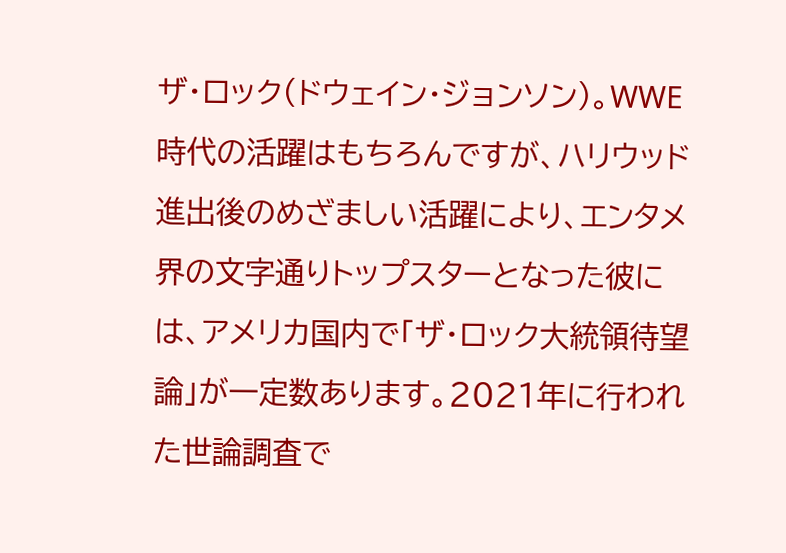ザ・ロック(ドウェイン・ジョンソン)。WWE時代の活躍はもちろんですが、ハリウッド進出後のめざましい活躍により、エンタメ界の文字通りトップスターとなった彼には、アメリカ国内で「ザ・ロック大統領待望論」が一定数あります。2021年に行われた世論調査で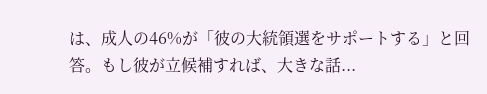は、成人の46%が「彼の大統領選をサポートする」と回答。もし彼が立候補すれば、大きな話...